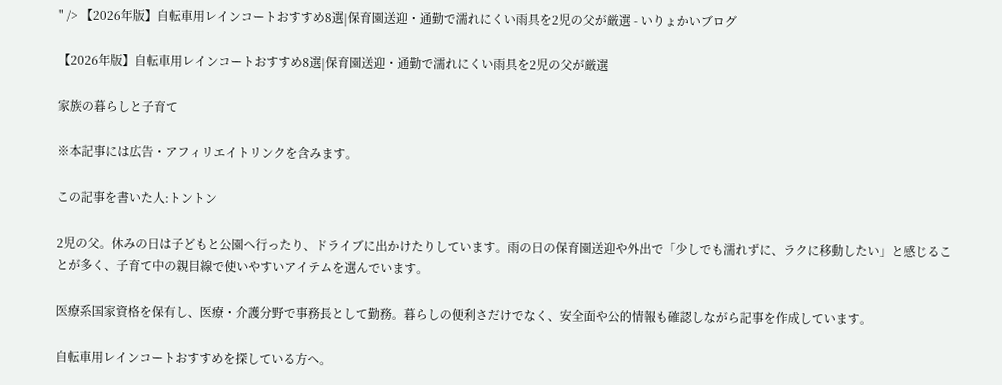" /> 【2026年版】自転車用レインコートおすすめ8選|保育園送迎・通勤で濡れにくい雨具を2児の父が厳選 - いりょかいブログ

【2026年版】自転車用レインコートおすすめ8選|保育園送迎・通勤で濡れにくい雨具を2児の父が厳選

家族の暮らしと子育て

※本記事には広告・アフィリエイトリンクを含みます。

この記事を書いた人:トントン

2児の父。休みの日は子どもと公園へ行ったり、ドライブに出かけたりしています。雨の日の保育園送迎や外出で「少しでも濡れずに、ラクに移動したい」と感じることが多く、子育て中の親目線で使いやすいアイテムを選んでいます。

医療系国家資格を保有し、医療・介護分野で事務長として勤務。暮らしの便利さだけでなく、安全面や公的情報も確認しながら記事を作成しています。

自転車用レインコートおすすめを探している方へ。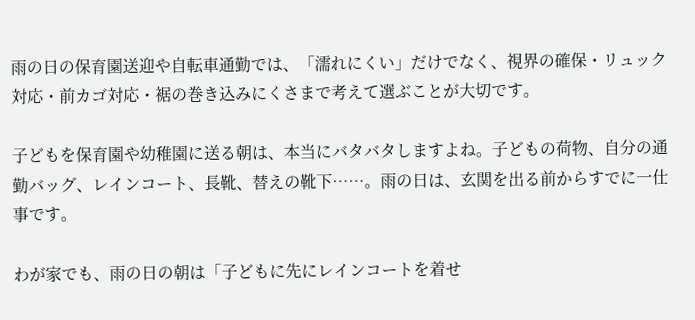雨の日の保育園送迎や自転車通勤では、「濡れにくい」だけでなく、視界の確保・リュック対応・前カゴ対応・裾の巻き込みにくさまで考えて選ぶことが大切です。

子どもを保育園や幼稚園に送る朝は、本当にバタバタしますよね。子どもの荷物、自分の通勤バッグ、レインコート、長靴、替えの靴下……。雨の日は、玄関を出る前からすでに一仕事です。

わが家でも、雨の日の朝は「子どもに先にレインコートを着せ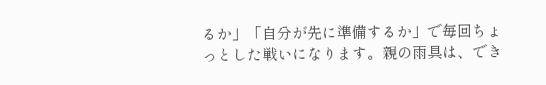るか」「自分が先に準備するか」で毎回ちょっとした戦いになります。親の雨具は、でき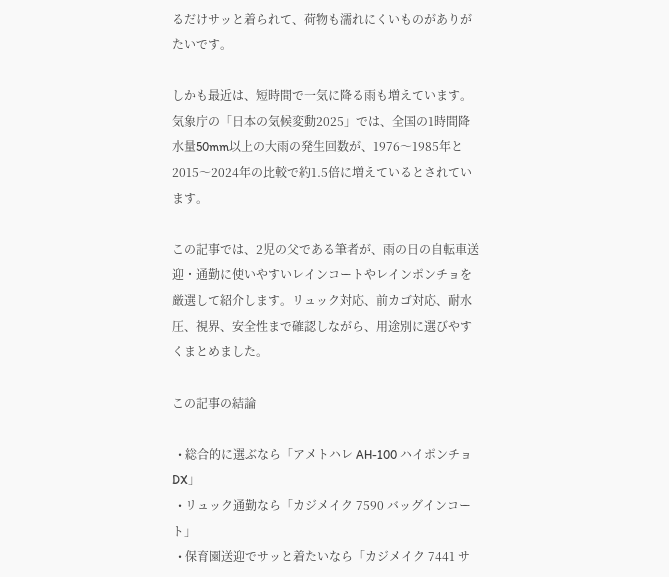るだけサッと着られて、荷物も濡れにくいものがありがたいです。

しかも最近は、短時間で一気に降る雨も増えています。気象庁の「日本の気候変動2025」では、全国の1時間降水量50mm以上の大雨の発生回数が、1976〜1985年と2015〜2024年の比較で約1.5倍に増えているとされています。

この記事では、2児の父である筆者が、雨の日の自転車送迎・通勤に使いやすいレインコートやレインポンチョを厳選して紹介します。リュック対応、前カゴ対応、耐水圧、視界、安全性まで確認しながら、用途別に選びやすくまとめました。

この記事の結論

  • 総合的に選ぶなら「アメトハレ AH-100 ハイポンチョDX」
  • リュック通勤なら「カジメイク 7590 バッグインコート」
  • 保育園送迎でサッと着たいなら「カジメイク 7441 サ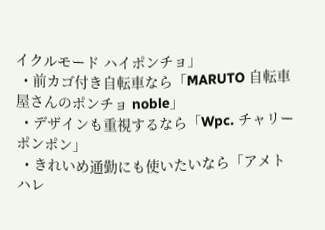イクルモード ハイポンチョ」
  • 前カゴ付き自転車なら「MARUTO 自転車屋さんのポンチョ noble」
  • デザインも重視するなら「Wpc. チャリーポンポン」
  • きれいめ通勤にも使いたいなら「アメトハレ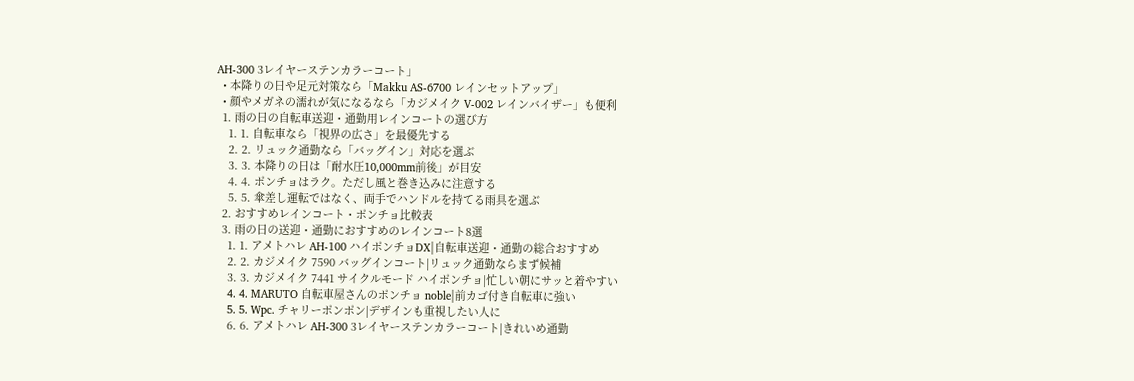AH-300 3レイヤーステンカラーコート」
  • 本降りの日や足元対策なら「Makku AS-6700 レインセットアップ」
  • 顔やメガネの濡れが気になるなら「カジメイク V-002 レインバイザー」も便利
  1. 雨の日の自転車送迎・通勤用レインコートの選び方
    1. 1. 自転車なら「視界の広さ」を最優先する
    2. 2. リュック通勤なら「バッグイン」対応を選ぶ
    3. 3. 本降りの日は「耐水圧10,000mm前後」が目安
    4. 4. ポンチョはラク。ただし風と巻き込みに注意する
    5. 5. 傘差し運転ではなく、両手でハンドルを持てる雨具を選ぶ
  2. おすすめレインコート・ポンチョ比較表
  3. 雨の日の送迎・通勤におすすめのレインコート8選
    1. 1. アメトハレ AH-100 ハイポンチョDX|自転車送迎・通勤の総合おすすめ
    2. 2. カジメイク 7590 バッグインコート|リュック通勤ならまず候補
    3. 3. カジメイク 7441 サイクルモード ハイポンチョ|忙しい朝にサッと着やすい
    4. 4. MARUTO 自転車屋さんのポンチョ noble|前カゴ付き自転車に強い
    5. 5. Wpc. チャリーポンポン|デザインも重視したい人に
    6. 6. アメトハレ AH-300 3レイヤーステンカラーコート|きれいめ通勤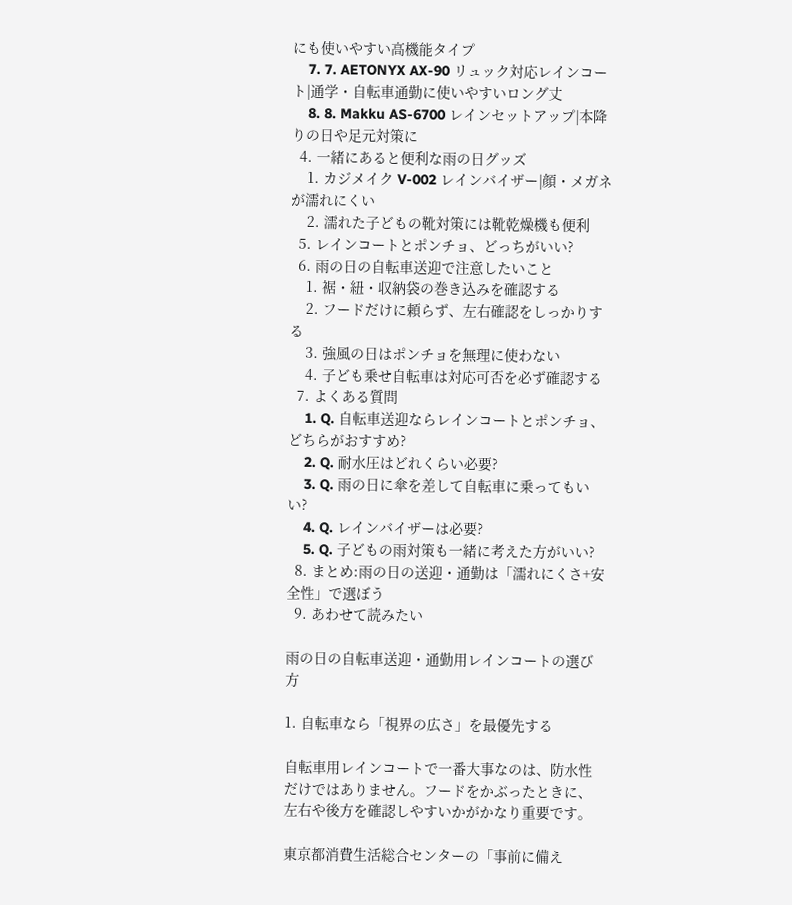にも使いやすい高機能タイプ
    7. 7. AETONYX AX-90 リュック対応レインコート|通学・自転車通勤に使いやすいロング丈
    8. 8. Makku AS-6700 レインセットアップ|本降りの日や足元対策に
  4. 一緒にあると便利な雨の日グッズ
    1. カジメイク V-002 レインバイザー|顔・メガネが濡れにくい
    2. 濡れた子どもの靴対策には靴乾燥機も便利
  5. レインコートとポンチョ、どっちがいい?
  6. 雨の日の自転車送迎で注意したいこと
    1. 裾・紐・収納袋の巻き込みを確認する
    2. フードだけに頼らず、左右確認をしっかりする
    3. 強風の日はポンチョを無理に使わない
    4. 子ども乗せ自転車は対応可否を必ず確認する
  7. よくある質問
    1. Q. 自転車送迎ならレインコートとポンチョ、どちらがおすすめ?
    2. Q. 耐水圧はどれくらい必要?
    3. Q. 雨の日に傘を差して自転車に乗ってもいい?
    4. Q. レインバイザーは必要?
    5. Q. 子どもの雨対策も一緒に考えた方がいい?
  8. まとめ:雨の日の送迎・通勤は「濡れにくさ+安全性」で選ぼう
  9. あわせて読みたい

雨の日の自転車送迎・通勤用レインコートの選び方

1. 自転車なら「視界の広さ」を最優先する

自転車用レインコートで一番大事なのは、防水性だけではありません。フードをかぶったときに、左右や後方を確認しやすいかがかなり重要です。

東京都消費生活総合センターの「事前に備え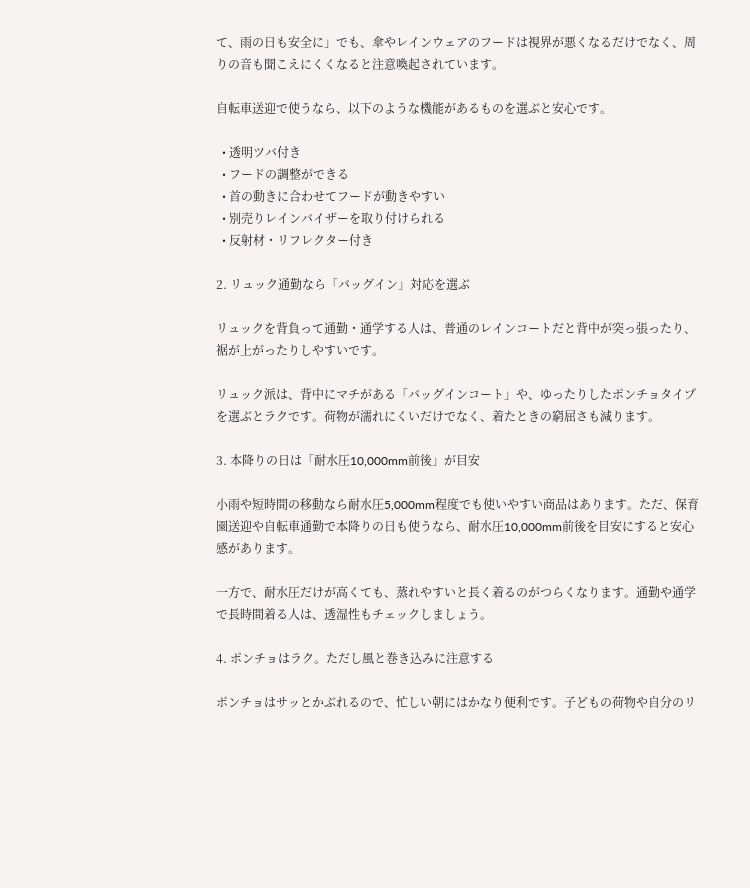て、雨の日も安全に」でも、傘やレインウェアのフードは視界が悪くなるだけでなく、周りの音も聞こえにくくなると注意喚起されています。

自転車送迎で使うなら、以下のような機能があるものを選ぶと安心です。

  • 透明ツバ付き
  • フードの調整ができる
  • 首の動きに合わせてフードが動きやすい
  • 別売りレインバイザーを取り付けられる
  • 反射材・リフレクター付き

2. リュック通勤なら「バッグイン」対応を選ぶ

リュックを背負って通勤・通学する人は、普通のレインコートだと背中が突っ張ったり、裾が上がったりしやすいです。

リュック派は、背中にマチがある「バッグインコート」や、ゆったりしたポンチョタイプを選ぶとラクです。荷物が濡れにくいだけでなく、着たときの窮屈さも減ります。

3. 本降りの日は「耐水圧10,000mm前後」が目安

小雨や短時間の移動なら耐水圧5,000mm程度でも使いやすい商品はあります。ただ、保育園送迎や自転車通勤で本降りの日も使うなら、耐水圧10,000mm前後を目安にすると安心感があります。

一方で、耐水圧だけが高くても、蒸れやすいと長く着るのがつらくなります。通勤や通学で長時間着る人は、透湿性もチェックしましょう。

4. ポンチョはラク。ただし風と巻き込みに注意する

ポンチョはサッとかぶれるので、忙しい朝にはかなり便利です。子どもの荷物や自分のリ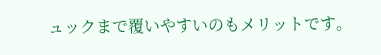ュックまで覆いやすいのもメリットです。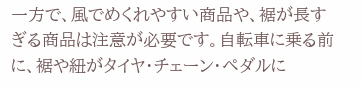一方で、風でめくれやすい商品や、裾が長すぎる商品は注意が必要です。自転車に乗る前に、裾や紐がタイヤ・チェーン・ペダルに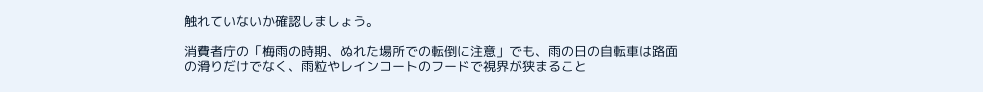触れていないか確認しましょう。

消費者庁の「梅雨の時期、ぬれた場所での転倒に注意」でも、雨の日の自転車は路面の滑りだけでなく、雨粒やレインコートのフードで視界が狭まること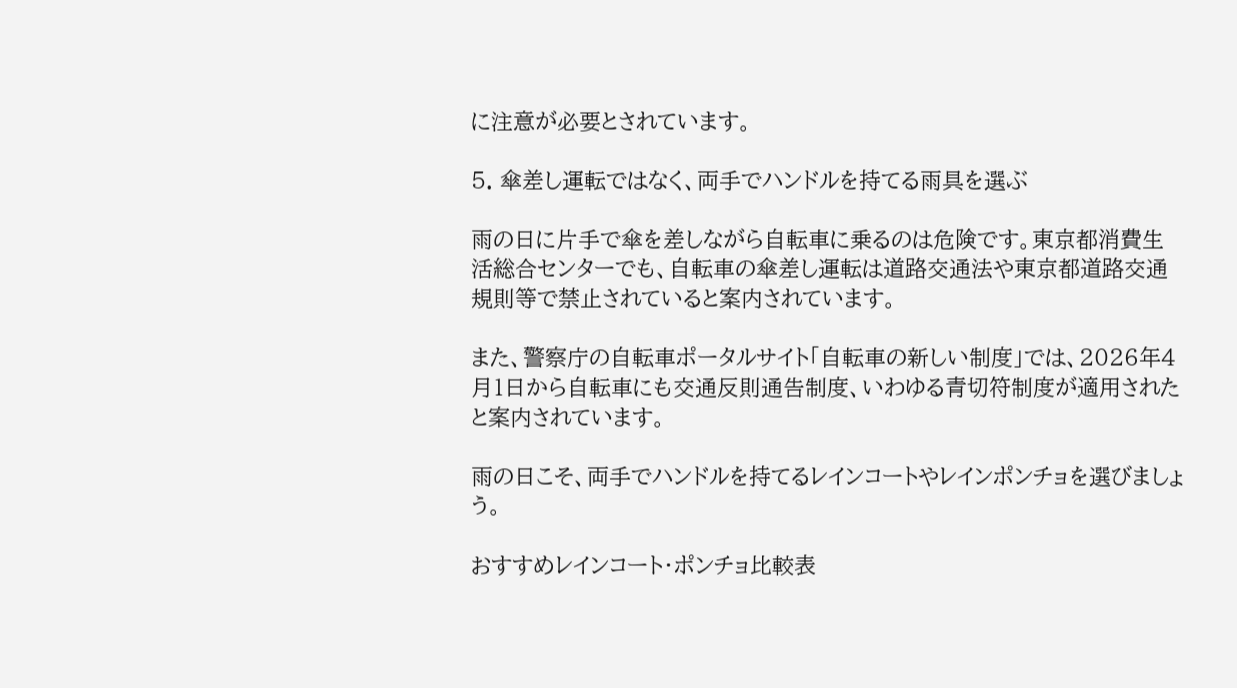に注意が必要とされています。

5. 傘差し運転ではなく、両手でハンドルを持てる雨具を選ぶ

雨の日に片手で傘を差しながら自転車に乗るのは危険です。東京都消費生活総合センターでも、自転車の傘差し運転は道路交通法や東京都道路交通規則等で禁止されていると案内されています。

また、警察庁の自転車ポータルサイト「自転車の新しい制度」では、2026年4月1日から自転車にも交通反則通告制度、いわゆる青切符制度が適用されたと案内されています。

雨の日こそ、両手でハンドルを持てるレインコートやレインポンチョを選びましょう。

おすすめレインコート・ポンチョ比較表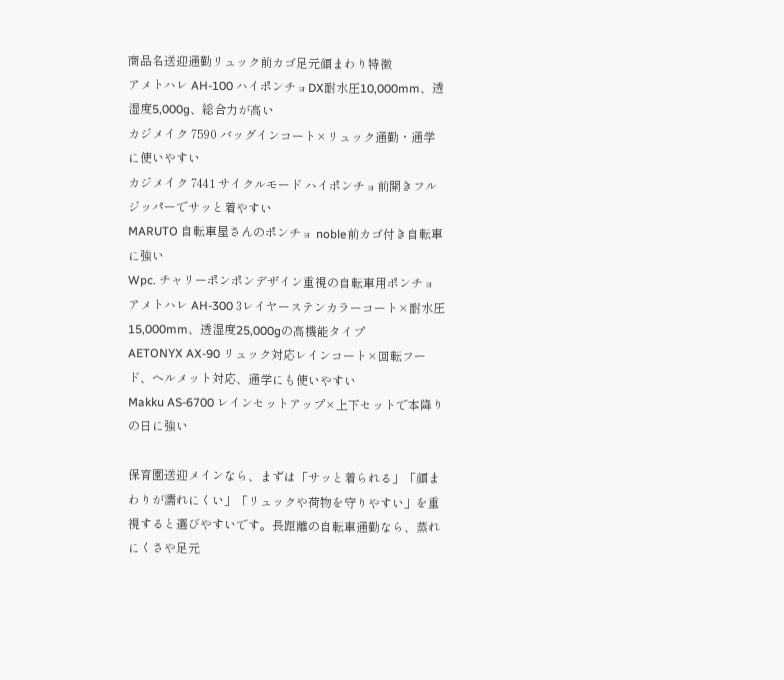商品名送迎通勤リュック前カゴ足元顔まわり特徴
アメトハレ AH-100 ハイポンチョDX耐水圧10,000mm、透湿度5,000g、総合力が高い
カジメイク 7590 バッグインコート×リュック通勤・通学に使いやすい
カジメイク 7441 サイクルモード ハイポンチョ前開きフルジッパーでサッと着やすい
MARUTO 自転車屋さんのポンチョ noble前カゴ付き自転車に強い
Wpc. チャリーポンポンデザイン重視の自転車用ポンチョ
アメトハレ AH-300 3レイヤーステンカラーコート×耐水圧15,000mm、透湿度25,000gの高機能タイプ
AETONYX AX-90 リュック対応レインコート×回転フード、ヘルメット対応、通学にも使いやすい
Makku AS-6700 レインセットアップ×上下セットで本降りの日に強い

保育園送迎メインなら、まずは「サッと着られる」「顔まわりが濡れにくい」「リュックや荷物を守りやすい」を重視すると選びやすいです。長距離の自転車通勤なら、蒸れにくさや足元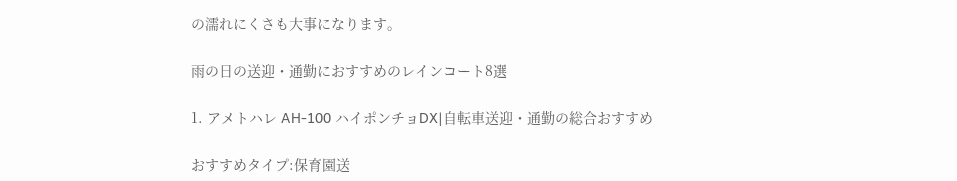の濡れにくさも大事になります。

雨の日の送迎・通勤におすすめのレインコート8選

1. アメトハレ AH-100 ハイポンチョDX|自転車送迎・通勤の総合おすすめ

おすすめタイプ:保育園送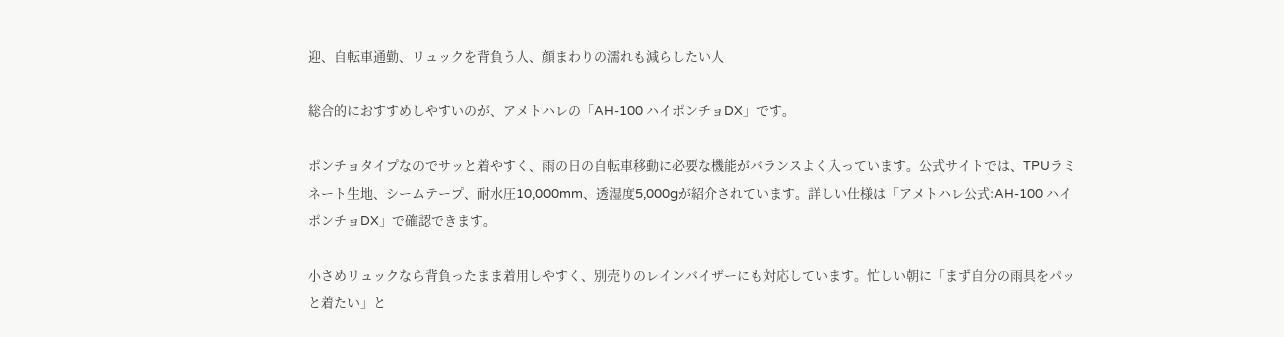迎、自転車通勤、リュックを背負う人、顔まわりの濡れも減らしたい人

総合的におすすめしやすいのが、アメトハレの「AH-100 ハイポンチョDX」です。

ポンチョタイプなのでサッと着やすく、雨の日の自転車移動に必要な機能がバランスよく入っています。公式サイトでは、TPUラミネート生地、シームテープ、耐水圧10,000mm、透湿度5,000gが紹介されています。詳しい仕様は「アメトハレ公式:AH-100 ハイポンチョDX」で確認できます。

小さめリュックなら背負ったまま着用しやすく、別売りのレインバイザーにも対応しています。忙しい朝に「まず自分の雨具をパッと着たい」と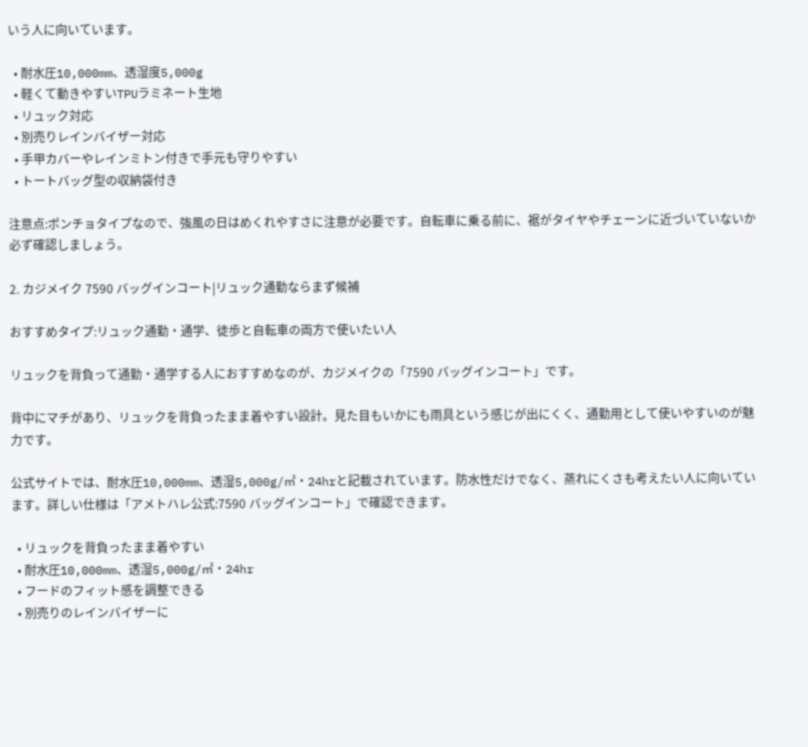いう人に向いています。

  • 耐水圧10,000mm、透湿度5,000g
  • 軽くて動きやすいTPUラミネート生地
  • リュック対応
  • 別売りレインバイザー対応
  • 手甲カバーやレインミトン付きで手元も守りやすい
  • トートバッグ型の収納袋付き

注意点:ポンチョタイプなので、強風の日はめくれやすさに注意が必要です。自転車に乗る前に、裾がタイヤやチェーンに近づいていないか必ず確認しましょう。

2. カジメイク 7590 バッグインコート|リュック通勤ならまず候補

おすすめタイプ:リュック通勤・通学、徒歩と自転車の両方で使いたい人

リュックを背負って通勤・通学する人におすすめなのが、カジメイクの「7590 バッグインコート」です。

背中にマチがあり、リュックを背負ったまま着やすい設計。見た目もいかにも雨具という感じが出にくく、通勤用として使いやすいのが魅力です。

公式サイトでは、耐水圧10,000mm、透湿5,000g/㎡・24hrと記載されています。防水性だけでなく、蒸れにくさも考えたい人に向いています。詳しい仕様は「アメトハレ公式:7590 バッグインコート」で確認できます。

  • リュックを背負ったまま着やすい
  • 耐水圧10,000mm、透湿5,000g/㎡・24hr
  • フードのフィット感を調整できる
  • 別売りのレインバイザーに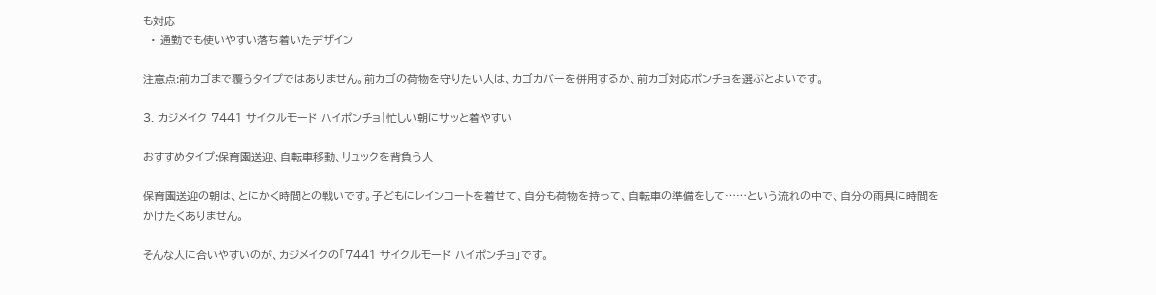も対応
  • 通勤でも使いやすい落ち着いたデザイン

注意点:前カゴまで覆うタイプではありません。前カゴの荷物を守りたい人は、カゴカバーを併用するか、前カゴ対応ポンチョを選ぶとよいです。

3. カジメイク 7441 サイクルモード ハイポンチョ|忙しい朝にサッと着やすい

おすすめタイプ:保育園送迎、自転車移動、リュックを背負う人

保育園送迎の朝は、とにかく時間との戦いです。子どもにレインコートを着せて、自分も荷物を持って、自転車の準備をして……という流れの中で、自分の雨具に時間をかけたくありません。

そんな人に合いやすいのが、カジメイクの「7441 サイクルモード ハイポンチョ」です。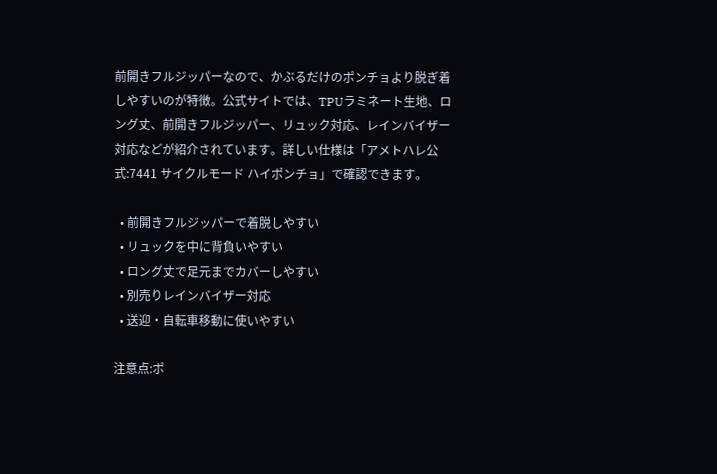前開きフルジッパーなので、かぶるだけのポンチョより脱ぎ着しやすいのが特徴。公式サイトでは、TPUラミネート生地、ロング丈、前開きフルジッパー、リュック対応、レインバイザー対応などが紹介されています。詳しい仕様は「アメトハレ公式:7441 サイクルモード ハイポンチョ」で確認できます。

  • 前開きフルジッパーで着脱しやすい
  • リュックを中に背負いやすい
  • ロング丈で足元までカバーしやすい
  • 別売りレインバイザー対応
  • 送迎・自転車移動に使いやすい

注意点:ポ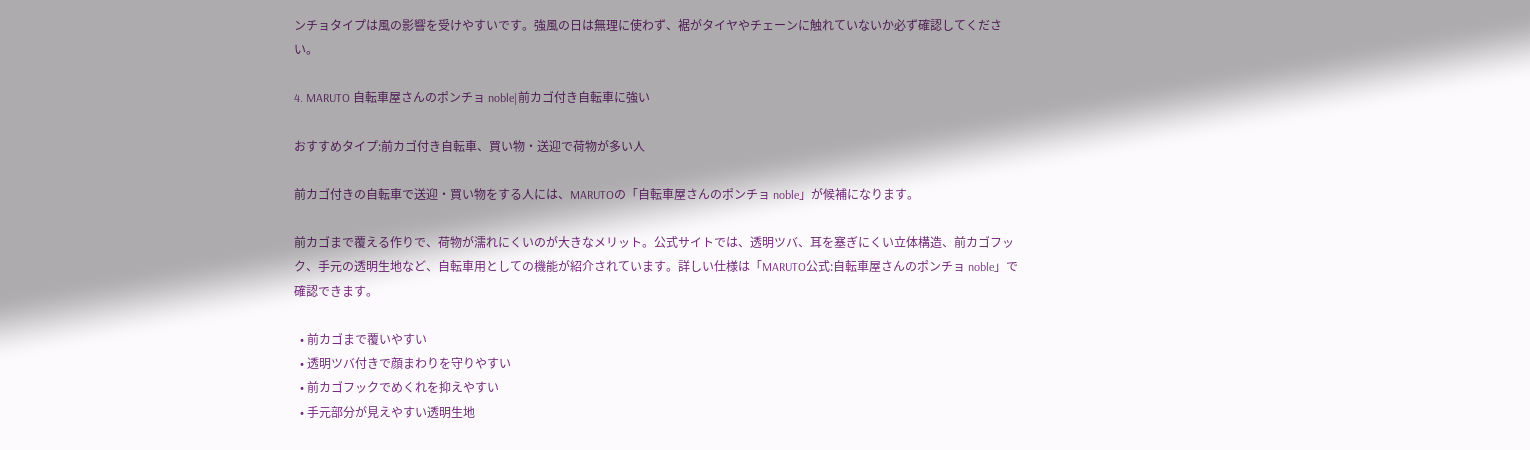ンチョタイプは風の影響を受けやすいです。強風の日は無理に使わず、裾がタイヤやチェーンに触れていないか必ず確認してください。

4. MARUTO 自転車屋さんのポンチョ noble|前カゴ付き自転車に強い

おすすめタイプ:前カゴ付き自転車、買い物・送迎で荷物が多い人

前カゴ付きの自転車で送迎・買い物をする人には、MARUTOの「自転車屋さんのポンチョ noble」が候補になります。

前カゴまで覆える作りで、荷物が濡れにくいのが大きなメリット。公式サイトでは、透明ツバ、耳を塞ぎにくい立体構造、前カゴフック、手元の透明生地など、自転車用としての機能が紹介されています。詳しい仕様は「MARUTO公式:自転車屋さんのポンチョ noble」で確認できます。

  • 前カゴまで覆いやすい
  • 透明ツバ付きで顔まわりを守りやすい
  • 前カゴフックでめくれを抑えやすい
  • 手元部分が見えやすい透明生地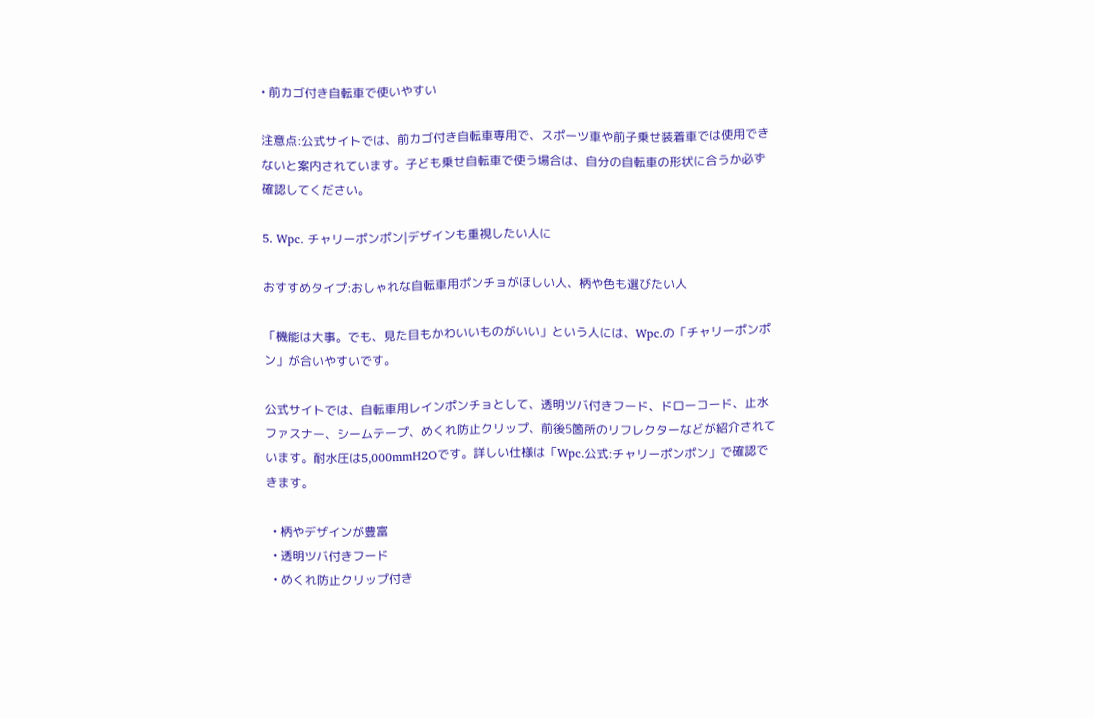• 前カゴ付き自転車で使いやすい

注意点:公式サイトでは、前カゴ付き自転車専用で、スポーツ車や前子乗せ装着車では使用できないと案内されています。子ども乗せ自転車で使う場合は、自分の自転車の形状に合うか必ず確認してください。

5. Wpc. チャリーポンポン|デザインも重視したい人に

おすすめタイプ:おしゃれな自転車用ポンチョがほしい人、柄や色も選びたい人

「機能は大事。でも、見た目もかわいいものがいい」という人には、Wpc.の「チャリーポンポン」が合いやすいです。

公式サイトでは、自転車用レインポンチョとして、透明ツバ付きフード、ドローコード、止水ファスナー、シームテープ、めくれ防止クリップ、前後5箇所のリフレクターなどが紹介されています。耐水圧は5,000mmH2Oです。詳しい仕様は「Wpc.公式:チャリーポンポン」で確認できます。

  • 柄やデザインが豊富
  • 透明ツバ付きフード
  • めくれ防止クリップ付き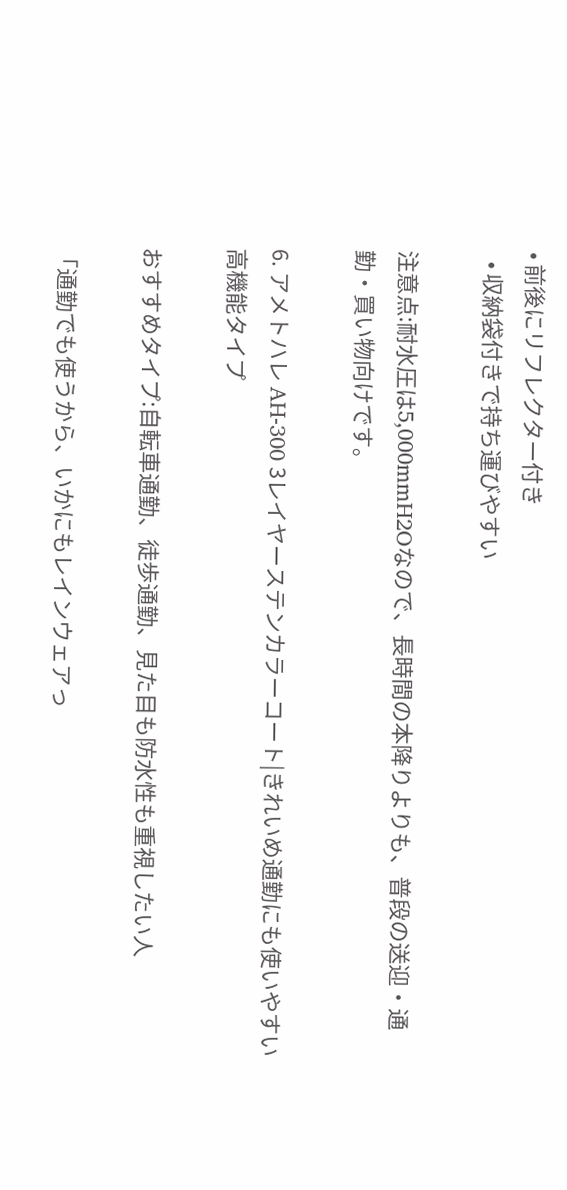• 前後にリフレクター付き
  • 収納袋付きで持ち運びやすい

注意点:耐水圧は5,000mmH2Oなので、長時間の本降りよりも、普段の送迎・通勤・買い物向けです。

6. アメトハレ AH-300 3レイヤーステンカラーコート|きれいめ通勤にも使いやすい高機能タイプ

おすすめタイプ:自転車通勤、徒歩通勤、見た目も防水性も重視したい人

「通勤でも使うから、いかにもレインウェアっ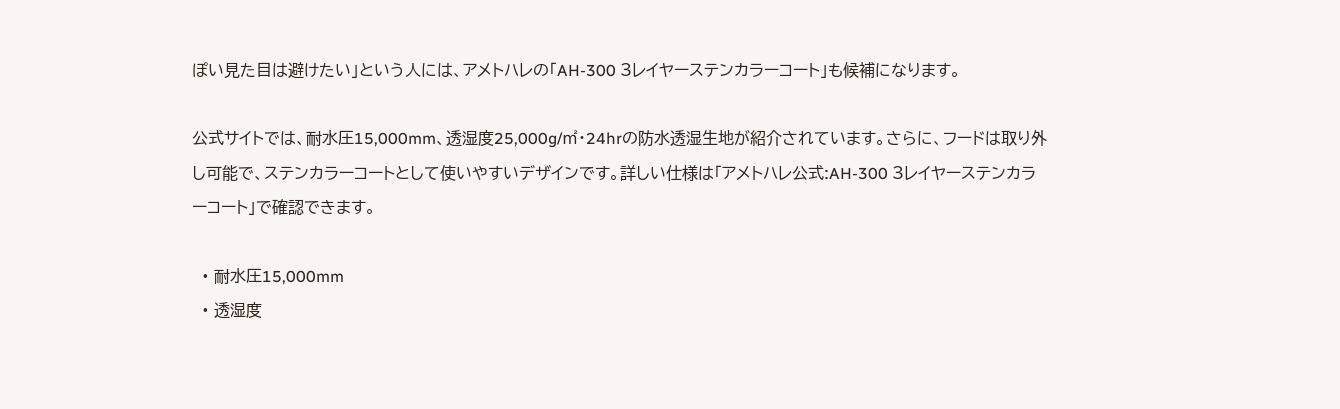ぽい見た目は避けたい」という人には、アメトハレの「AH-300 3レイヤーステンカラーコート」も候補になります。

公式サイトでは、耐水圧15,000mm、透湿度25,000g/㎡・24hrの防水透湿生地が紹介されています。さらに、フードは取り外し可能で、ステンカラーコートとして使いやすいデザインです。詳しい仕様は「アメトハレ公式:AH-300 3レイヤーステンカラーコート」で確認できます。

  • 耐水圧15,000mm
  • 透湿度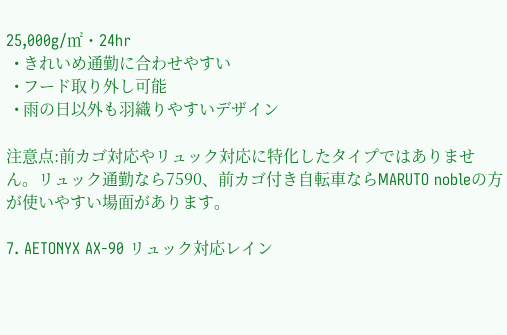25,000g/㎡・24hr
  • きれいめ通勤に合わせやすい
  • フード取り外し可能
  • 雨の日以外も羽織りやすいデザイン

注意点:前カゴ対応やリュック対応に特化したタイプではありません。リュック通勤なら7590、前カゴ付き自転車ならMARUTO nobleの方が使いやすい場面があります。

7. AETONYX AX-90 リュック対応レイン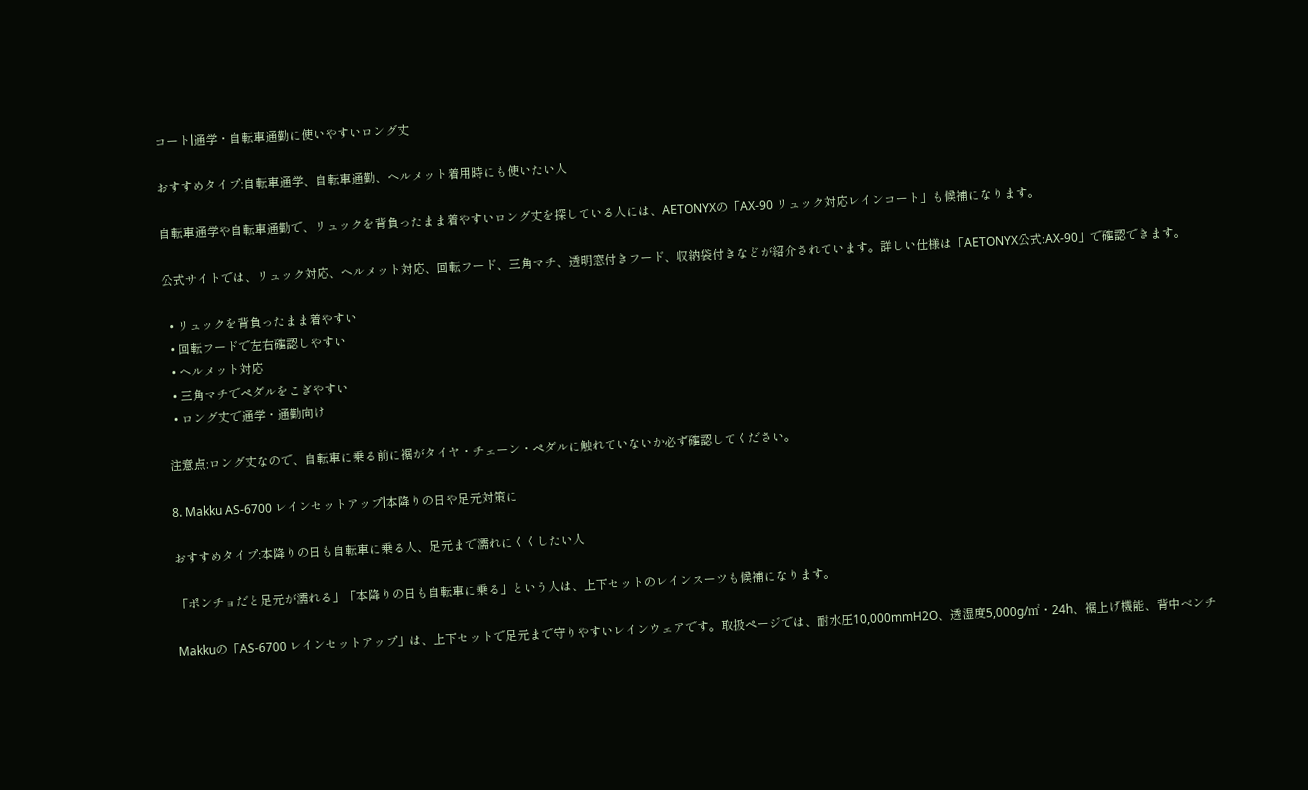コート|通学・自転車通勤に使いやすいロング丈

おすすめタイプ:自転車通学、自転車通勤、ヘルメット着用時にも使いたい人

自転車通学や自転車通勤で、リュックを背負ったまま着やすいロング丈を探している人には、AETONYXの「AX-90 リュック対応レインコート」も候補になります。

公式サイトでは、リュック対応、ヘルメット対応、回転フード、三角マチ、透明窓付きフード、収納袋付きなどが紹介されています。詳しい仕様は「AETONYX公式:AX-90」で確認できます。

  • リュックを背負ったまま着やすい
  • 回転フードで左右確認しやすい
  • ヘルメット対応
  • 三角マチでペダルをこぎやすい
  • ロング丈で通学・通勤向け

注意点:ロング丈なので、自転車に乗る前に裾がタイヤ・チェーン・ペダルに触れていないか必ず確認してください。

8. Makku AS-6700 レインセットアップ|本降りの日や足元対策に

おすすめタイプ:本降りの日も自転車に乗る人、足元まで濡れにくくしたい人

「ポンチョだと足元が濡れる」「本降りの日も自転車に乗る」という人は、上下セットのレインスーツも候補になります。

Makkuの「AS-6700 レインセットアップ」は、上下セットで足元まで守りやすいレインウェアです。取扱ページでは、耐水圧10,000mmH2O、透湿度5,000g/㎡・24h、裾上げ機能、背中ベンチ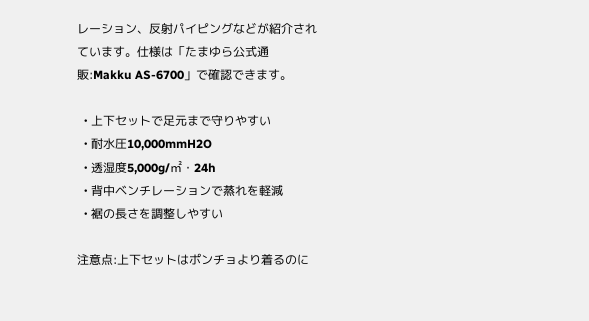レーション、反射パイピングなどが紹介されています。仕様は「たまゆら公式通販:Makku AS-6700」で確認できます。

  • 上下セットで足元まで守りやすい
  • 耐水圧10,000mmH2O
  • 透湿度5,000g/㎡・24h
  • 背中ベンチレーションで蒸れを軽減
  • 裾の長さを調整しやすい

注意点:上下セットはポンチョより着るのに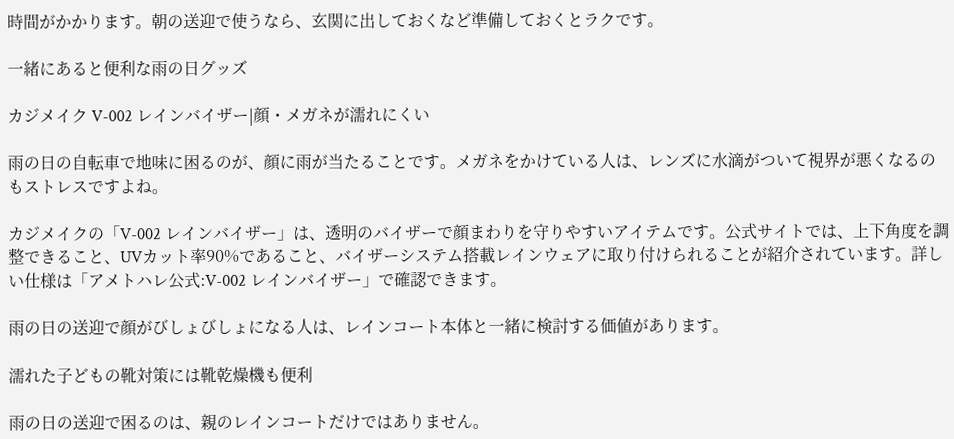時間がかかります。朝の送迎で使うなら、玄関に出しておくなど準備しておくとラクです。

一緒にあると便利な雨の日グッズ

カジメイク V-002 レインバイザー|顔・メガネが濡れにくい

雨の日の自転車で地味に困るのが、顔に雨が当たることです。メガネをかけている人は、レンズに水滴がついて視界が悪くなるのもストレスですよね。

カジメイクの「V-002 レインバイザー」は、透明のバイザーで顔まわりを守りやすいアイテムです。公式サイトでは、上下角度を調整できること、UVカット率90%であること、バイザーシステム搭載レインウェアに取り付けられることが紹介されています。詳しい仕様は「アメトハレ公式:V-002 レインバイザー」で確認できます。

雨の日の送迎で顔がびしょびしょになる人は、レインコート本体と一緒に検討する価値があります。

濡れた子どもの靴対策には靴乾燥機も便利

雨の日の送迎で困るのは、親のレインコートだけではありません。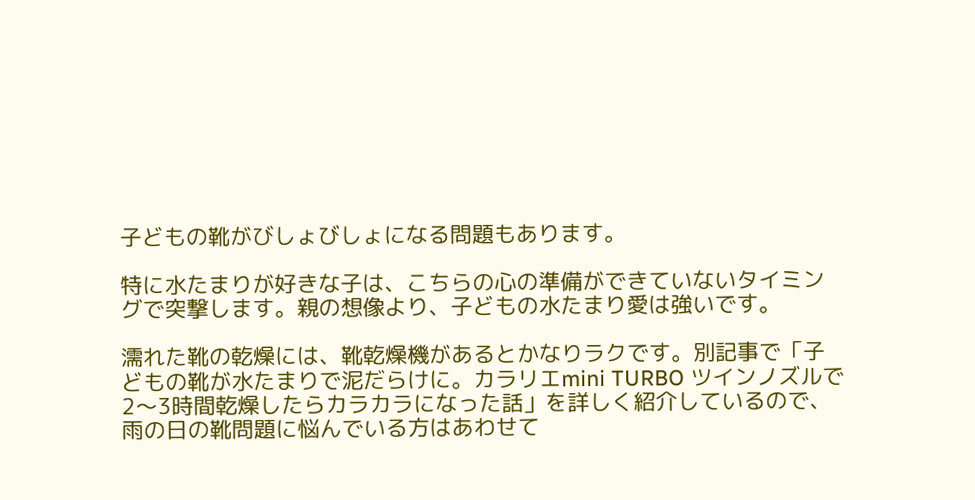子どもの靴がびしょびしょになる問題もあります。

特に水たまりが好きな子は、こちらの心の準備ができていないタイミングで突撃します。親の想像より、子どもの水たまり愛は強いです。

濡れた靴の乾燥には、靴乾燥機があるとかなりラクです。別記事で「子どもの靴が水たまりで泥だらけに。カラリエmini TURBO ツインノズルで2〜3時間乾燥したらカラカラになった話」を詳しく紹介しているので、雨の日の靴問題に悩んでいる方はあわせて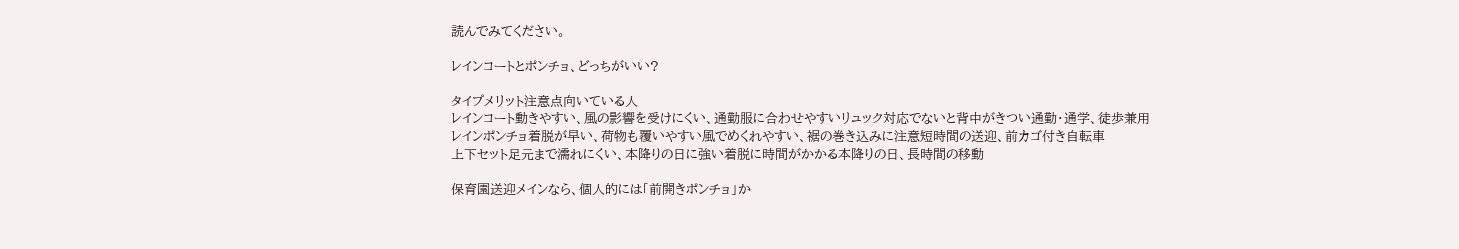読んでみてください。

レインコートとポンチョ、どっちがいい?

タイプメリット注意点向いている人
レインコート動きやすい、風の影響を受けにくい、通勤服に合わせやすいリュック対応でないと背中がきつい通勤・通学、徒歩兼用
レインポンチョ着脱が早い、荷物も覆いやすい風でめくれやすい、裾の巻き込みに注意短時間の送迎、前カゴ付き自転車
上下セット足元まで濡れにくい、本降りの日に強い着脱に時間がかかる本降りの日、長時間の移動

保育園送迎メインなら、個人的には「前開きポンチョ」か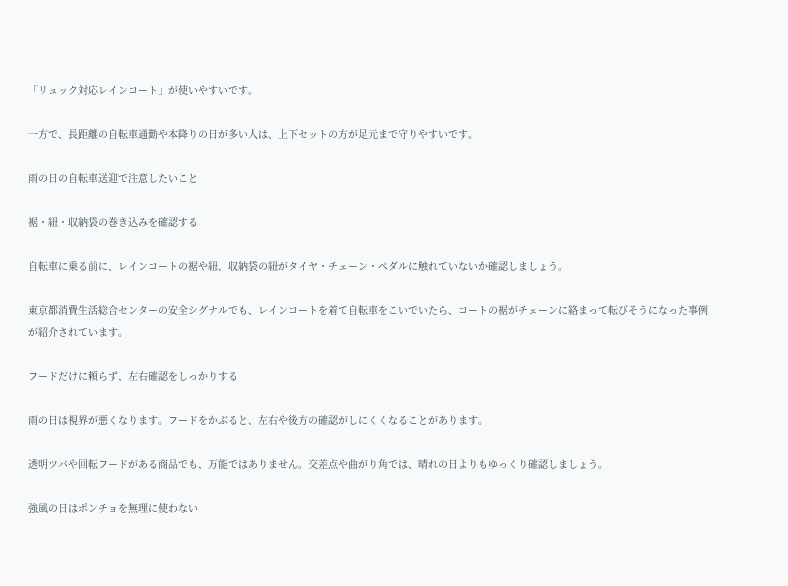「リュック対応レインコート」が使いやすいです。

一方で、長距離の自転車通勤や本降りの日が多い人は、上下セットの方が足元まで守りやすいです。

雨の日の自転車送迎で注意したいこと

裾・紐・収納袋の巻き込みを確認する

自転車に乗る前に、レインコートの裾や紐、収納袋の紐がタイヤ・チェーン・ペダルに触れていないか確認しましょう。

東京都消費生活総合センターの安全シグナルでも、レインコートを着て自転車をこいでいたら、コートの裾がチェーンに絡まって転びそうになった事例が紹介されています。

フードだけに頼らず、左右確認をしっかりする

雨の日は視界が悪くなります。フードをかぶると、左右や後方の確認がしにくくなることがあります。

透明ツバや回転フードがある商品でも、万能ではありません。交差点や曲がり角では、晴れの日よりもゆっくり確認しましょう。

強風の日はポンチョを無理に使わない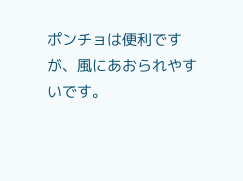ポンチョは便利ですが、風にあおられやすいです。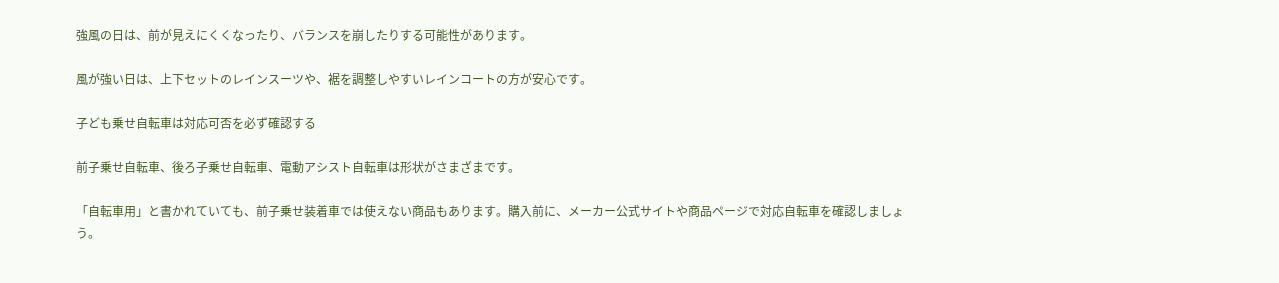強風の日は、前が見えにくくなったり、バランスを崩したりする可能性があります。

風が強い日は、上下セットのレインスーツや、裾を調整しやすいレインコートの方が安心です。

子ども乗せ自転車は対応可否を必ず確認する

前子乗せ自転車、後ろ子乗せ自転車、電動アシスト自転車は形状がさまざまです。

「自転車用」と書かれていても、前子乗せ装着車では使えない商品もあります。購入前に、メーカー公式サイトや商品ページで対応自転車を確認しましょう。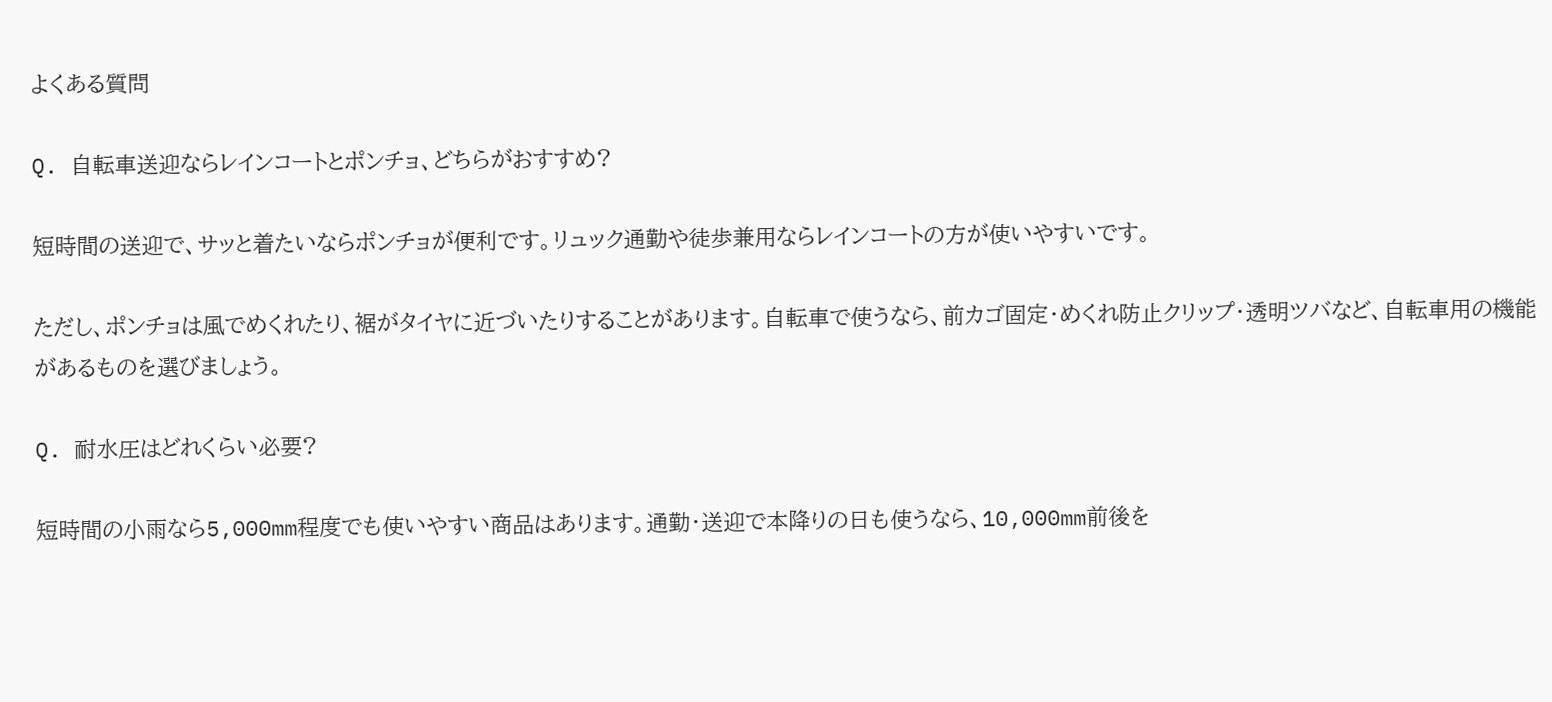よくある質問

Q. 自転車送迎ならレインコートとポンチョ、どちらがおすすめ?

短時間の送迎で、サッと着たいならポンチョが便利です。リュック通勤や徒歩兼用ならレインコートの方が使いやすいです。

ただし、ポンチョは風でめくれたり、裾がタイヤに近づいたりすることがあります。自転車で使うなら、前カゴ固定・めくれ防止クリップ・透明ツバなど、自転車用の機能があるものを選びましょう。

Q. 耐水圧はどれくらい必要?

短時間の小雨なら5,000mm程度でも使いやすい商品はあります。通勤・送迎で本降りの日も使うなら、10,000mm前後を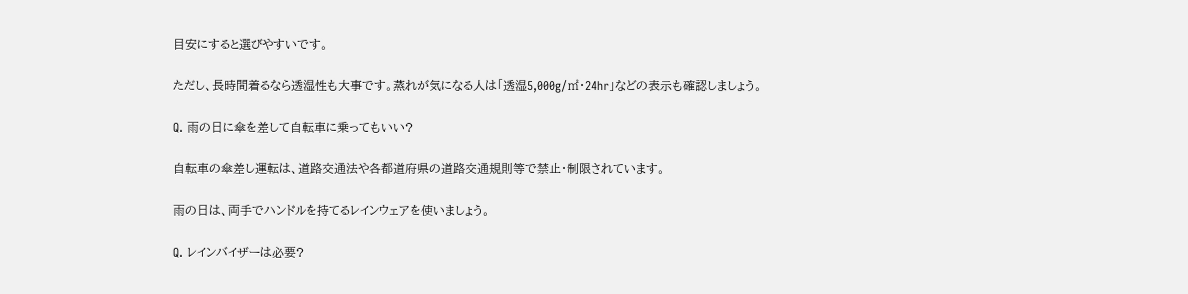目安にすると選びやすいです。

ただし、長時間着るなら透湿性も大事です。蒸れが気になる人は「透湿5,000g/㎡・24hr」などの表示も確認しましょう。

Q. 雨の日に傘を差して自転車に乗ってもいい?

自転車の傘差し運転は、道路交通法や各都道府県の道路交通規則等で禁止・制限されています。

雨の日は、両手でハンドルを持てるレインウェアを使いましょう。

Q. レインバイザーは必要?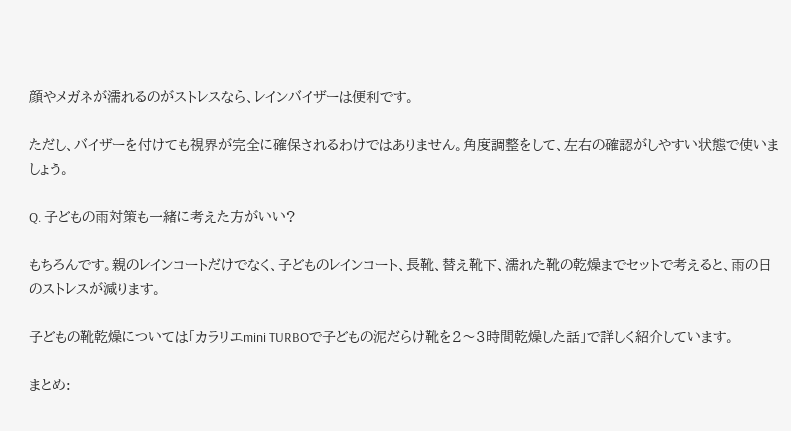顔やメガネが濡れるのがストレスなら、レインバイザーは便利です。

ただし、バイザーを付けても視界が完全に確保されるわけではありません。角度調整をして、左右の確認がしやすい状態で使いましょう。

Q. 子どもの雨対策も一緒に考えた方がいい?

もちろんです。親のレインコートだけでなく、子どものレインコート、長靴、替え靴下、濡れた靴の乾燥までセットで考えると、雨の日のストレスが減ります。

子どもの靴乾燥については「カラリエmini TURBOで子どもの泥だらけ靴を2〜3時間乾燥した話」で詳しく紹介しています。

まとめ: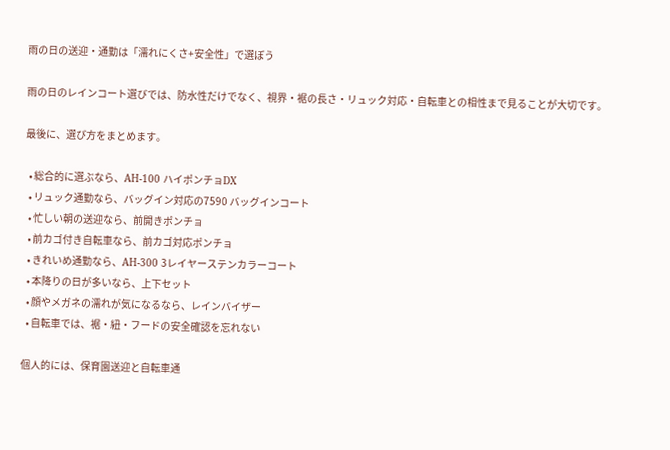雨の日の送迎・通勤は「濡れにくさ+安全性」で選ぼう

雨の日のレインコート選びでは、防水性だけでなく、視界・裾の長さ・リュック対応・自転車との相性まで見ることが大切です。

最後に、選び方をまとめます。

  • 総合的に選ぶなら、AH-100 ハイポンチョDX
  • リュック通勤なら、バッグイン対応の7590 バッグインコート
  • 忙しい朝の送迎なら、前開きポンチョ
  • 前カゴ付き自転車なら、前カゴ対応ポンチョ
  • きれいめ通勤なら、AH-300 3レイヤーステンカラーコート
  • 本降りの日が多いなら、上下セット
  • 顔やメガネの濡れが気になるなら、レインバイザー
  • 自転車では、裾・紐・フードの安全確認を忘れない

個人的には、保育園送迎と自転車通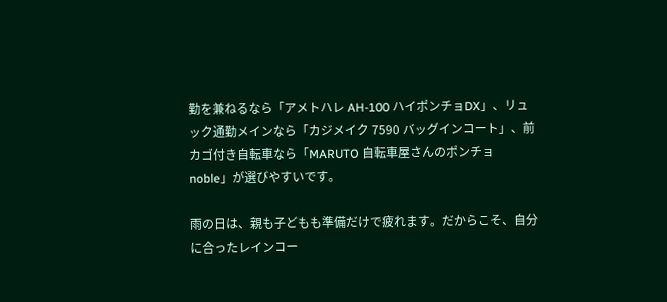勤を兼ねるなら「アメトハレ AH-100 ハイポンチョDX」、リュック通勤メインなら「カジメイク 7590 バッグインコート」、前カゴ付き自転車なら「MARUTO 自転車屋さんのポンチョ noble」が選びやすいです。

雨の日は、親も子どもも準備だけで疲れます。だからこそ、自分に合ったレインコー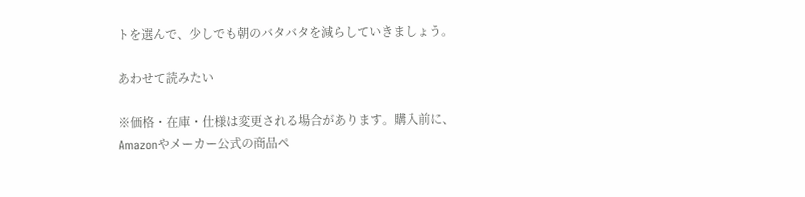トを選んで、少しでも朝のバタバタを減らしていきましょう。

あわせて読みたい

※価格・在庫・仕様は変更される場合があります。購入前に、Amazonやメーカー公式の商品ペ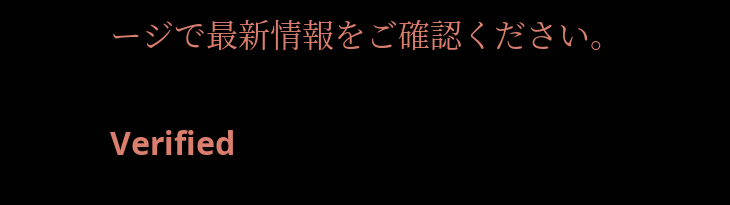ージで最新情報をご確認ください。

Verified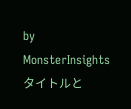by MonsterInsights
タイトルと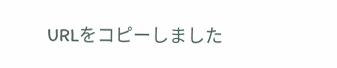URLをコピーしました